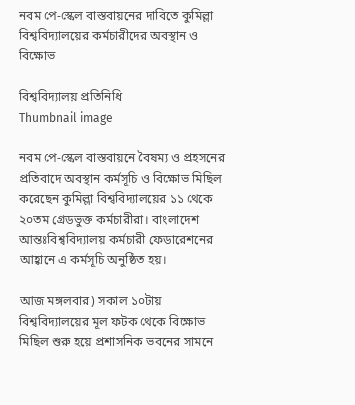নবম পে-স্কেল বাস্তবায়নের দাবিতে কুমিল্লা বিশ্ববিদ্যালয়ের কর্মচারীদের অবস্থান ও বিক্ষোভ

বিশ্ববিদ্যালয় প্রতিনিধি
Thumbnail image

নবম পে-স্কেল বাস্তবায়নে বৈষম্য ও প্রহসনের প্রতিবাদে অবস্থান কর্মসূচি ও বিক্ষোভ মিছিল করেছেন কুমিল্লা বিশ্ববিদ্যালয়ের ১১ থেকে ২০তম গ্রেডভুক্ত কর্মচারীরা। বাংলাদেশ আন্তঃবিশ্ববিদ্যালয় কর্মচারী ফেডারেশনের আহ্বানে এ কর্মসূচি অনুষ্ঠিত হয়।

আজ মঙ্গলবার) সকাল ১০টায় বিশ্ববিদ্যালয়ের মূল ফটক থেকে বিক্ষোভ মিছিল শুরু হয়ে প্রশাসনিক ভবনের সামনে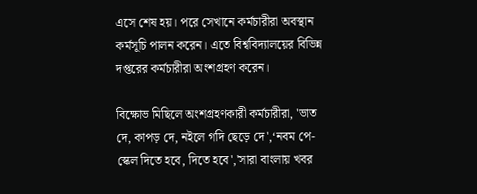এসে শেষ হয়। পরে সেখানে কর্মচারীরা অবস্থান কর্মসূচি পালন করেন। এতে বিশ্ববিদ্যালয়ের বিভিন্ন দপ্তরের কর্মচারীরা অংশগ্রহণ করেন।

বিক্ষোভ মিছিলে অংশগ্রহণকারী কর্মচারীরা, 'ভাত দে, কাপড় দে, নইলে গদি ছেড়ে দে',‘নবম পে-স্কেল দিতে হবে, দিতে হবে','সারা বাংলায় খবর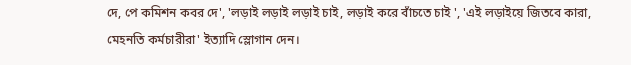দে, পে কমিশন কবর দে', 'লড়াই লড়াই লড়াই চাই, লড়াই করে বাঁচতে চাই ', 'এই লড়াইয়ে জিতবে কারা, মেহনতি কর্মচারীরা' ইত্যাদি স্লোগান দেন।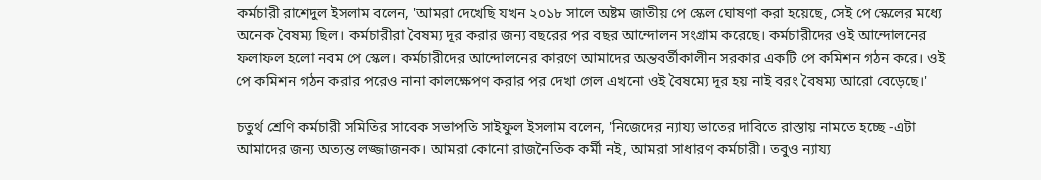কর্মচারী রাশেদুল ইসলাম বলেন, 'আমরা দেখেছি যখন ২০১৮ সালে অষ্টম জাতীয় পে স্কেল ঘোষণা করা হয়েছে, সেই পে স্কেলের মধ্যে অনেক বৈষম্য ছিল। কর্মচারীরা বৈষম্য দূর করার জন্য বছরের পর বছর আন্দোলন সংগ্রাম করেছে। কর্মচারীদের ওই আন্দোলনের ফলাফল হলো নবম পে স্কেল। কর্মচারীদের আন্দোলনের কারণে আমাদের অন্তবর্তীকালীন সরকার একটি পে কমিশন গঠন করে। ওই পে কমিশন গঠন করার পরেও নানা কালক্ষেপণ করার পর দেখা গেল এখনো ওই বৈষম্যে দূর হয় নাই বরং বৈষম্য আরো বেড়েছে।'

চতুর্থ শ্রেণি কর্মচারী সমিতির সাবেক সভাপতি সাইফুল ইসলাম বলেন, 'নিজেদের ন্যায্য ভাতের দাবিতে রাস্তায় নামতে হচ্ছে -এটা আমাদের জন্য অত্যন্ত লজ্জাজনক। আমরা কোনো রাজনৈতিক কর্মী নই, আমরা সাধারণ কর্মচারী। তবুও ন্যায্য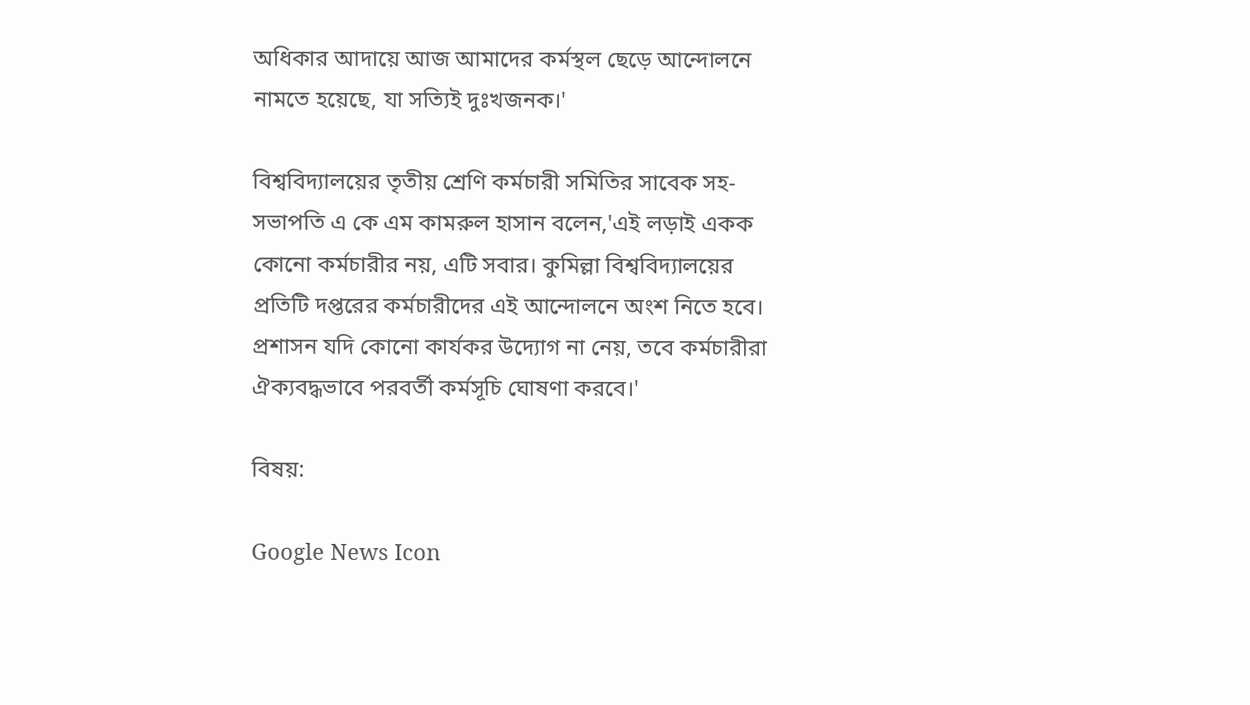অধিকার আদায়ে আজ আমাদের কর্মস্থল ছেড়ে আন্দোলনে নামতে হয়েছে, যা সত্যিই দুঃখজনক।'

বিশ্ববিদ্যালয়ের তৃতীয় শ্রেণি কর্মচারী সমিতির সাবেক সহ-সভাপতি এ কে এম কামরুল হাসান বলেন,'এই লড়াই একক কোনো কর্মচারীর নয়, এটি সবার। কুমিল্লা বিশ্ববিদ্যালয়ের প্রতিটি দপ্তরের কর্মচারীদের এই আন্দোলনে অংশ নিতে হবে। প্রশাসন যদি কোনো কার্যকর উদ্যোগ না নেয়, তবে কর্মচারীরা ঐক্যবদ্ধভাবে পরবর্তী কর্মসূচি ঘোষণা করবে।'

বিষয়:

Google News Icon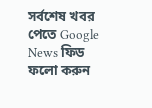সর্বশেষ খবর পেতে Google News ফিড ফলো করুন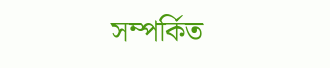সম্পর্কিত